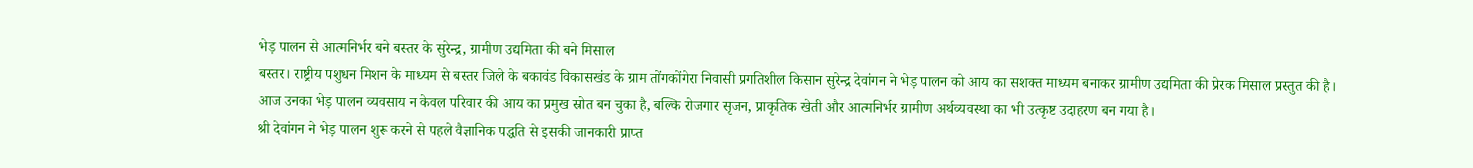भेड़ पालन से आत्मनिर्भर बने बस्तर के सुरेन्द्र, ग्रामीण उद्यमिता की बने मिसाल
बस्तर। राष्ट्रीय पशुधन मिशन के माध्यम से बस्तर जिले के बकावंड विकासखंड के ग्राम तोंगकोंगेरा निवासी प्रगतिशील किसान सुरेन्द्र देवांगन ने भेड़ पालन को आय का सशक्त माध्यम बनाकर ग्रामीण उद्यमिता की प्रेरक मिसाल प्रस्तुत की है। आज उनका भेड़ पालन व्यवसाय न केवल परिवार की आय का प्रमुख स्रोत बन चुका है, बल्कि रोजगार सृजन, प्राकृतिक खेती और आत्मनिर्भर ग्रामीण अर्थव्यवस्था का भी उत्कृष्ट उदाहरण बन गया है।
श्री देवांगन ने भेड़ पालन शुरू करने से पहले वैज्ञानिक पद्धति से इसकी जानकारी प्राप्त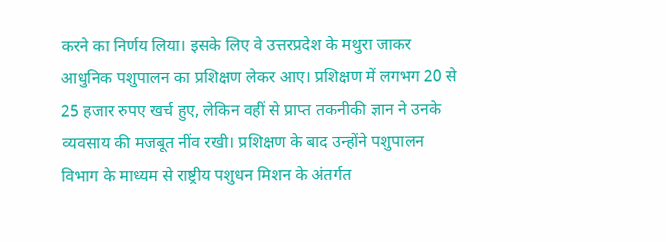करने का निर्णय लिया। इसके लिए वे उत्तरप्रदेश के मथुरा जाकर आधुनिक पशुपालन का प्रशिक्षण लेकर आए। प्रशिक्षण में लगभग 20 से 25 हजार रुपए खर्च हुए, लेकिन वहीं से प्राप्त तकनीकी ज्ञान ने उनके व्यवसाय की मजबूत नींव रखी। प्रशिक्षण के बाद उन्होंने पशुपालन विभाग के माध्यम से राष्ट्रीय पशुधन मिशन के अंतर्गत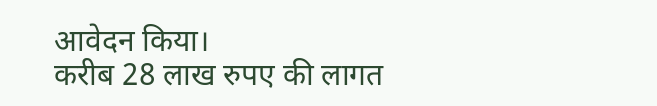आवेदन किया।
करीब 28 लाख रुपए की लागत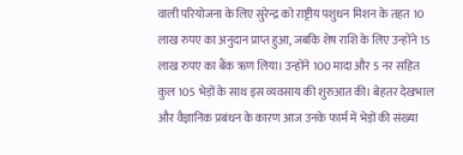वाली परियोजना के लिए सुरेन्द्र को राष्ट्रीय पशुधन मिशन के तहत 10 लाख रुपए का अनुदान प्राप्त हुआ, जबकि शेष राशि के लिए उन्होंने 15 लाख रुपए का बैंक ऋण लिया। उन्होंने 100 मादा और 5 नर सहित कुल 105 भेड़ों के साथ इस व्यवसाय की शुरुआत की। बेहतर देखभाल और वैज्ञानिक प्रबंधन के कारण आज उनके फार्म में भेड़ों की संख्या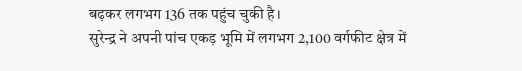बढ़कर लगभग 136 तक पहुंच चुकी है।
सुरेन्द्र ने अपनी पांच एकड़ भूमि में लगभग 2,100 वर्गफीट क्षेत्र में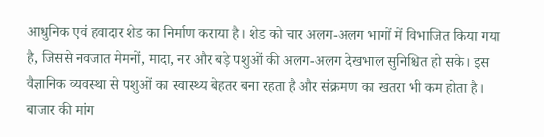आधुनिक एवं हवादार शेड का निर्माण कराया है। शेड को चार अलग-अलग भागों में विभाजित किया गया है, जिससे नवजात मेमनों, मादा, नर और बड़े पशुओं की अलग-अलग देखभाल सुनिश्चित हो सके। इस वैज्ञानिक व्यवस्था से पशुओं का स्वास्थ्य बेहतर बना रहता है और संक्रमण का खतरा भी कम होता है।
बाजार की मांग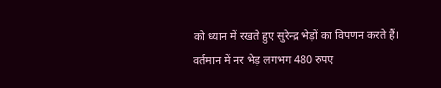को ध्यान में रखते हुए सुरेन्द्र भेड़ों का विपणन करते हैं। वर्तमान में नर भेड़ लगभग 480 रुपए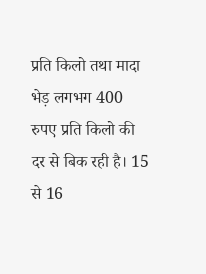प्रति किलो तथा मादा भेड़ लगभग 400 रुपए प्रति किलो की दर से बिक रही है। 15 से 16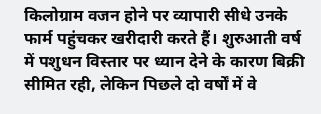किलोग्राम वजन होने पर व्यापारी सीधे उनके फार्म पहुंचकर खरीदारी करते हैं। शुरुआती वर्ष में पशुधन विस्तार पर ध्यान देने के कारण बिक्री सीमित रही, लेकिन पिछले दो वर्षों में वे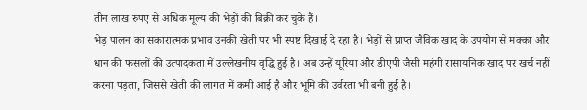तीन लाख रुपए से अधिक मूल्य की भेड़ों की बिक्री कर चुके हैं।
भेड़ पालन का सकारात्मक प्रभाव उनकी खेती पर भी स्पष्ट दिखाई दे रहा है। भेड़ों से प्राप्त जैविक खाद के उपयोग से मक्का और धान की फसलों की उत्पादकता में उल्लेखनीय वृद्धि हुई है। अब उन्हें यूरिया और डीएपी जैसी महंगी रासायनिक खाद पर खर्च नहीं करना पड़ता, जिससे खेती की लागत में कमी आई है और भूमि की उर्वरता भी बनी हुई है।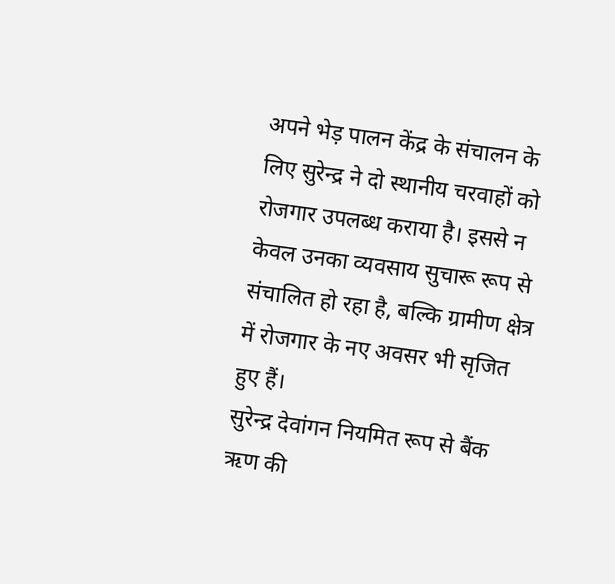अपने भेड़ पालन केंद्र के संचालन के लिए सुरेन्द्र ने दो स्थानीय चरवाहों को रोजगार उपलब्ध कराया है। इससे न केवल उनका व्यवसाय सुचारू रूप से संचालित हो रहा है, बल्कि ग्रामीण क्षेत्र में रोजगार के नए अवसर भी सृजित हुए हैं।
सुरेन्द्र देवांगन नियमित रूप से बैंक ऋण की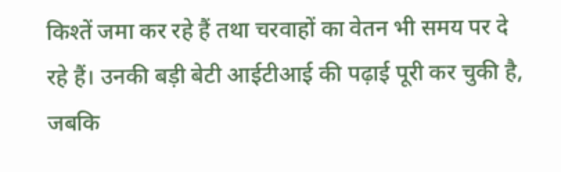किश्तें जमा कर रहे हैं तथा चरवाहों का वेतन भी समय पर दे रहे हैं। उनकी बड़ी बेटी आईटीआई की पढ़ाई पूरी कर चुकी है, जबकि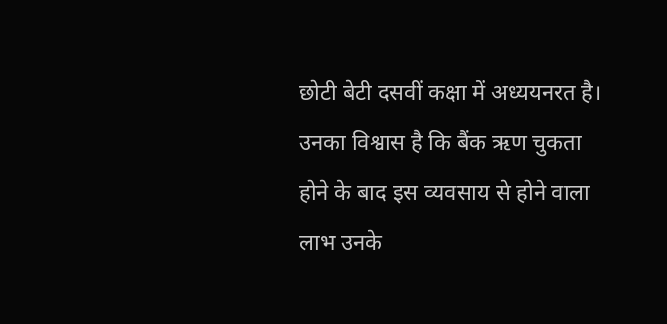छोटी बेटी दसवीं कक्षा में अध्ययनरत है। उनका विश्वास है कि बैंक ऋण चुकता होने के बाद इस व्यवसाय से होने वाला लाभ उनके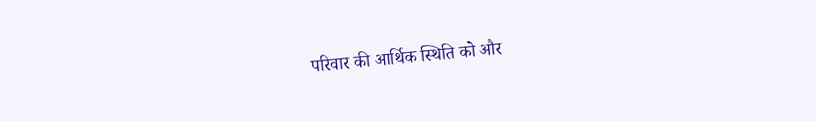परिवार की आर्थिक स्थिति को और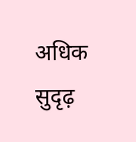अधिक सुदृढ़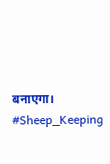बनाएगा।
#Sheep_Keeping